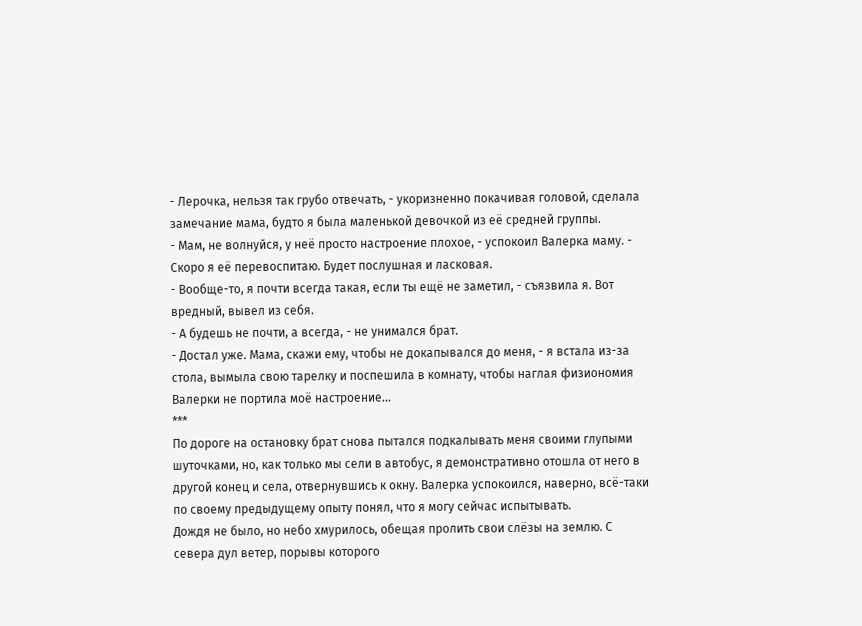- Лерочка, нельзя так грубо отвечать, - укоризненно покачивая головой, сделала замечание мама, будто я была маленькой девочкой из её средней группы.
- Мам, не волнуйся, у неё просто настроение плохое, - успокоил Валерка маму. - Скоро я её перевоспитаю. Будет послушная и ласковая.
- Вообще-то, я почти всегда такая, если ты ещё не заметил, - съязвила я. Вот вредный, вывел из себя.
- А будешь не почти, а всегда, - не унимался брат.
- Достал уже. Мама, скажи ему, чтобы не докапывался до меня, - я встала из-за стола, вымыла свою тарелку и поспешила в комнату, чтобы наглая физиономия Валерки не портила моё настроение…
***
По дороге на остановку брат снова пытался подкалывать меня своими глупыми шуточками, но, как только мы сели в автобус, я демонстративно отошла от него в другой конец и села, отвернувшись к окну. Валерка успокоился, наверно, всё-таки по своему предыдущему опыту понял, что я могу сейчас испытывать.
Дождя не было, но небо хмурилось, обещая пролить свои слёзы на землю. С севера дул ветер, порывы которого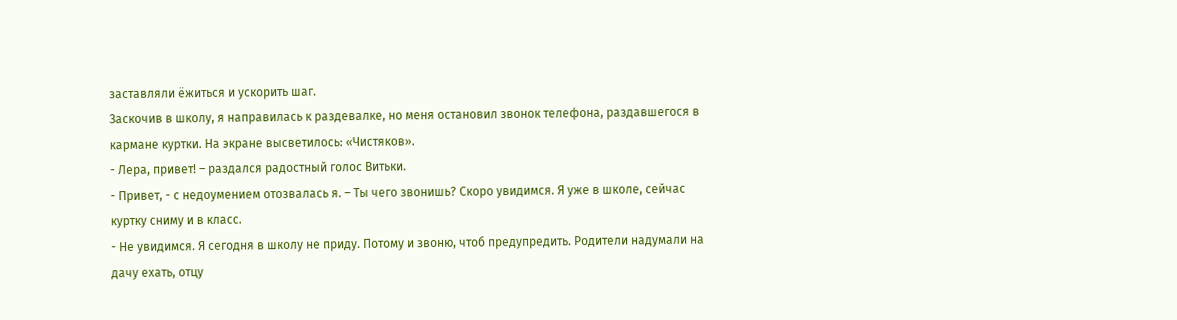заставляли ёжиться и ускорить шаг.
Заскочив в школу, я направилась к раздевалке, но меня остановил звонок телефона, раздавшегося в кармане куртки. На экране высветилось: «Чистяков».
- Лера, привет! – раздался радостный голос Витьки.
- Привет, - с недоумением отозвалась я. – Ты чего звонишь? Скоро увидимся. Я уже в школе, сейчас куртку сниму и в класс.
- Не увидимся. Я сегодня в школу не приду. Потому и звоню, чтоб предупредить. Родители надумали на дачу ехать, отцу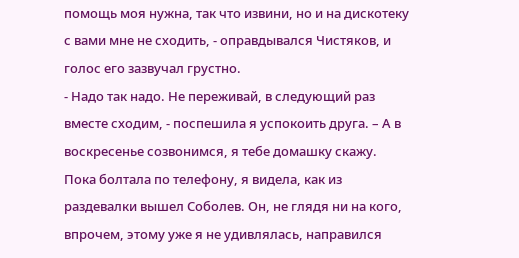помощь моя нужна, так что извини, но и на дискотеку с вами мне не сходить, - оправдывался Чистяков, и голос его зазвучал грустно.
- Надо так надо. Не переживай, в следующий раз вместе сходим, - поспешила я успокоить друга. – А в воскресенье созвонимся, я тебе домашку скажу.
Пока болтала по телефону, я видела, как из раздевалки вышел Соболев. Он, не глядя ни на кого, впрочем, этому уже я не удивлялась, направился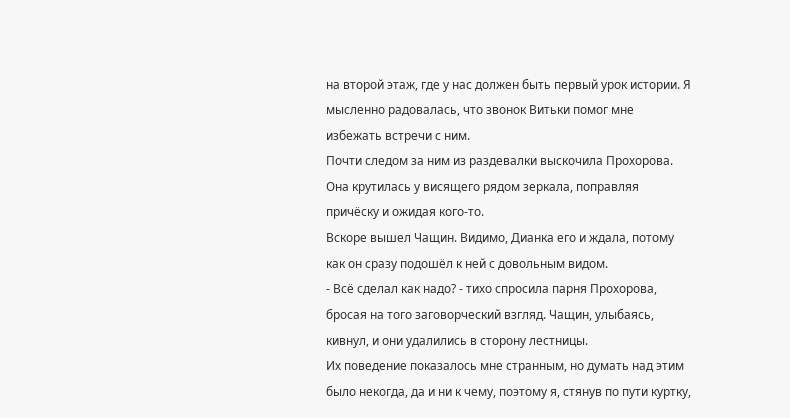на второй этаж, где у нас должен быть первый урок истории. Я мысленно радовалась, что звонок Витьки помог мне избежать встречи с ним.
Почти следом за ним из раздевалки выскочила Прохорова. Она крутилась у висящего рядом зеркала, поправляя причёску и ожидая кого-то.
Вскоре вышел Чащин. Видимо, Дианка его и ждала, потому как он сразу подошёл к ней с довольным видом.
- Всё сделал как надо? - тихо спросила парня Прохорова, бросая на того заговорческий взгляд. Чащин, улыбаясь, кивнул, и они удалились в сторону лестницы.
Их поведение показалось мне странным, но думать над этим было некогда, да и ни к чему, поэтому я, стянув по пути куртку,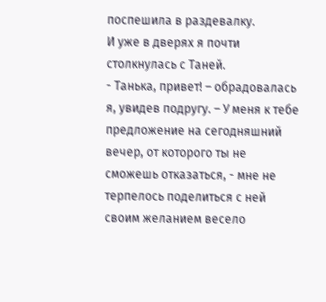поспешила в раздевалку.
И уже в дверях я почти столкнулась с Таней.
- Танька, привет! – обрадовалась я, увидев подругу. – У меня к тебе предложение на сегодняшний вечер, от которого ты не сможешь отказаться, - мне не терпелось поделиться с ней своим желанием весело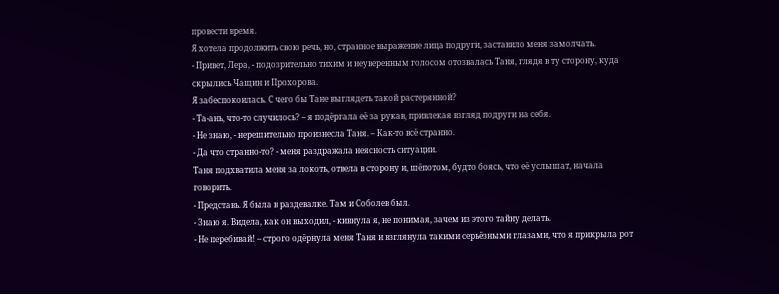провести время.
Я хотела продолжить свою речь, но, странное выражение лица подруги, заставило меня замолчать.
- Привет, Лера, - подозрительно тихим и неуверенным голосом отозвалась Таня, глядя в ту сторону, куда скрылись Чащин и Прохорова.
Я забеспокоилась. С чего бы Тане выглядеть такой растерянной?
- Та-ань, что-то случилось? – я подёргала её за рукав, привлекая взгляд подруги на себя.
- Не знаю, - нерешительно произнесла Таня. – Как-то всё странно.
- Да что странно-то? - меня раздражала неясность ситуации.
Таня подхватила меня за локоть, отвела в сторону и, шёпотом, будто боясь, что её услышат, начала говорить.
- Представь. Я была в раздевалке. Там и Соболев был.
- Знаю я. Видела, как он выходил, - кивнула я, не понимая, зачем из этого тайну делать.
- Не перебивай! – строго одёрнула меня Таня и взглянула такими серьёзными глазами, что я прикрыла рот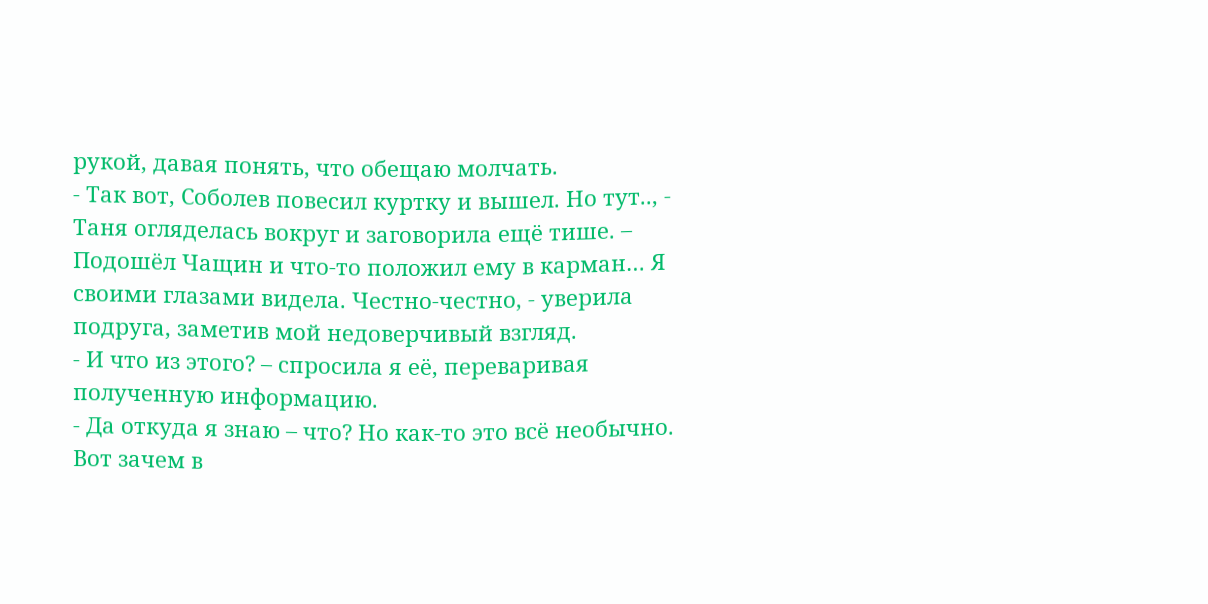рукой, давая понять, что обещаю молчать.
- Так вот, Соболев повесил куртку и вышел. Но тут.., - Таня огляделась вокруг и заговорила ещё тише. – Подошёл Чащин и что-то положил ему в карман… Я своими глазами видела. Честно-честно, - уверила подруга, заметив мой недоверчивый взгляд.
- И что из этого? – спросила я её, переваривая полученную информацию.
- Да откуда я знаю – что? Но как-то это всё необычно. Вот зачем в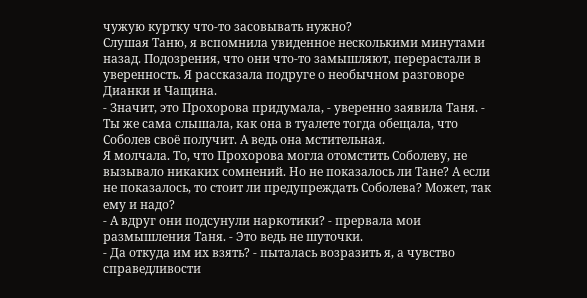чужую куртку что-то засовывать нужно?
Слушая Таню, я вспомнила увиденное несколькими минутами назад. Подозрения, что они что-то замышляют, перерастали в уверенность. Я рассказала подруге о необычном разговоре Дианки и Чащина.
- Значит, это Прохорова придумала, - уверенно заявила Таня. - Ты же сама слышала, как она в туалете тогда обещала, что Соболев своё получит. А ведь она мстительная.
Я молчала. То, что Прохорова могла отомстить Соболеву, не вызывало никаких сомнений. Но не показалось ли Тане? А если не показалось, то стоит ли предупреждать Соболева? Может, так ему и надо?
- А вдруг они подсунули наркотики? - прервала мои размышления Таня. - Это ведь не шуточки.
- Да откуда им их взять? - пыталась возразить я, а чувство справедливости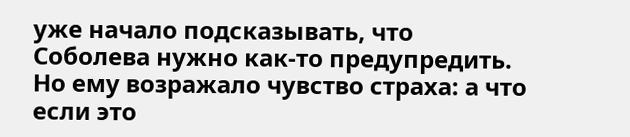уже начало подсказывать, что Соболева нужно как-то предупредить. Но ему возражало чувство страха: а что если это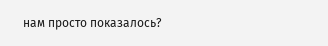нам просто показалось?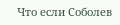Что если Соболев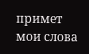примет мои слова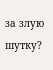за злую шутку?